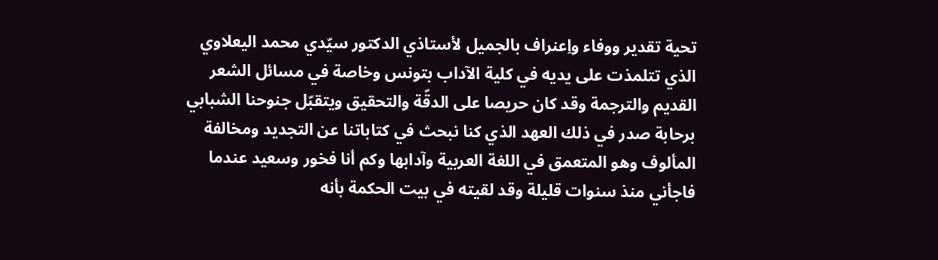تحية تقدير ووفاء واِعنراف بالجميل لأستاذي الدكتور سيّدي محمد اليعلاوي الذي تتلمذت على يديه في كلية الآداب بتونس وخاصة في مسائل الشعر القديم والترجمة وقد كان حريصا على الدقّة والتحقيق ويتقبّل جنوحنا الشبابي برحابة صدر في ذلك العهد الذي كنا نبحث في كتاباتنا عن التجديد ومخالفة المألوف وهو المتعمق في اللغة العربية وآدابها وكم أنا فخور وسعيد عندما فاجأني منذ سنوات قليلة وقد لقيته في بيت الحكمة بأنه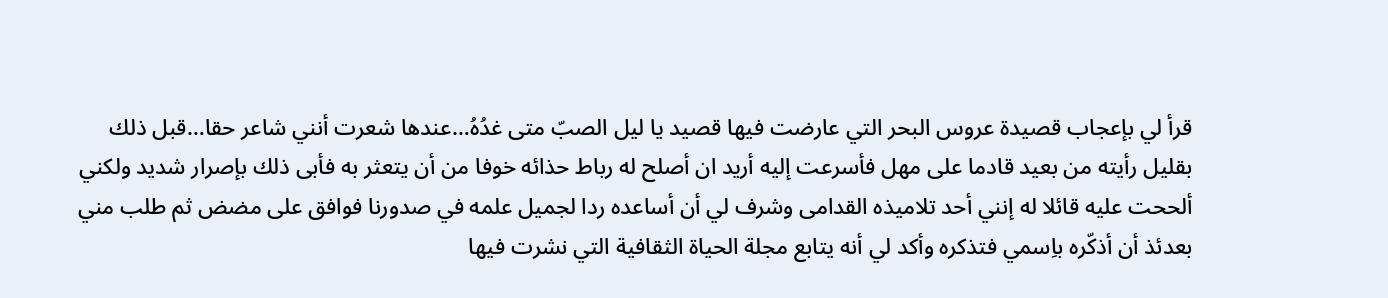قرأ لي بإعجاب قصيدة عروس البحر التي عارضت فيها قصيد يا ليل الصبّ متى غدُهُ…عندها شعرت أنني شاعر حقا…قبل ذلك بقليل رأيته من بعيد قادما على مهل فأسرعت إليه أريد ان أصلح له رباط حذائه خوفا من أن يتعثر به فأبى ذلك بإصرار شديد ولكني ألححت عليه قائلا له إنني أحد تلاميذه القدامى وشرف لي أن أساعده ردا لجميل علمه في صدورنا فوافق على مضض ثم طلب مني بعدئذ أن أذكّره باِسمي فتذكره وأكد لي أنه يتابع مجلة الحياة الثقافية التي نشرت فيها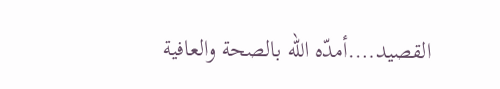القصيد….أمدّه الله بالصحة والعافية